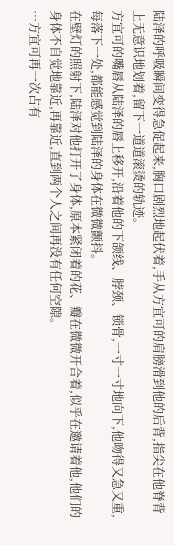陆泽的呼吸瞬间变得急促起来,胸口剧烈地起伏着,手从方宜可的肩膀滑到他的后背,指尖在他脊背上无意识地划着,留下一道道滚烫的轨迹。
方宜可的嘴唇从陆泽的唇上移开,沿着他的下颌线、脖颈、锁骨,一寸一寸地向下,他吻得又急又重,每落下一处,都能感觉到陆泽的身体在微微颤抖。
在壁灯的照射下,陆泽对他打开了身体,原本紧闭着的花、瓣在微微开合着,似乎在邀请着他,他们的身体不自觉地靠近,再靠近,直到两个人之间再没有任何空隙。
…方宜可再一次占有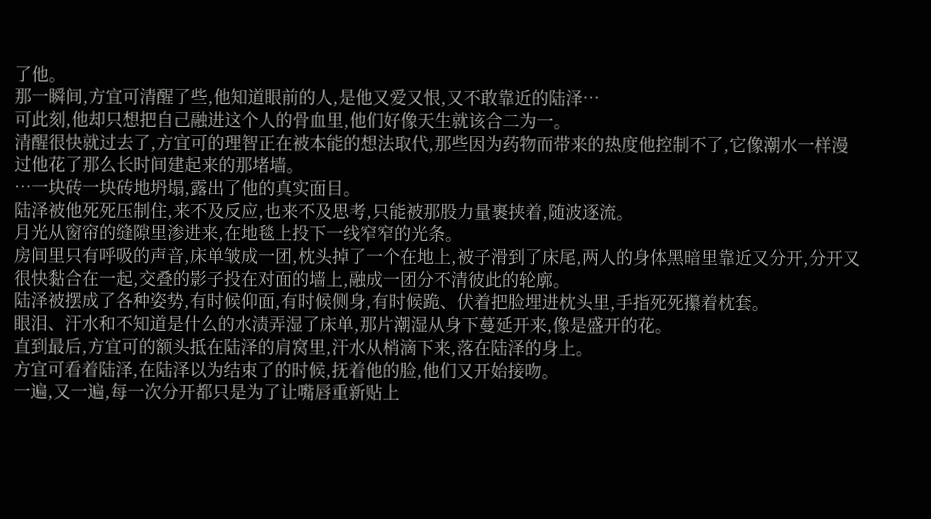了他。
那一瞬间,方宜可清醒了些,他知道眼前的人,是他又爱又恨,又不敢靠近的陆泽…
可此刻,他却只想把自己融进这个人的骨血里,他们好像天生就该合二为一。
清醒很快就过去了,方宜可的理智正在被本能的想法取代,那些因为药物而带来的热度他控制不了,它像潮水一样漫过他花了那么长时间建起来的那堵墙。
…一块砖一块砖地坍塌,露出了他的真实面目。
陆泽被他死死压制住,来不及反应,也来不及思考,只能被那股力量裹挟着,随波逐流。
月光从窗帘的缝隙里渗进来,在地毯上投下一线窄窄的光条。
房间里只有呼吸的声音,床单皱成一团,枕头掉了一个在地上,被子滑到了床尾,两人的身体黑暗里靠近又分开,分开又很快黏合在一起,交叠的影子投在对面的墙上,融成一团分不清彼此的轮廓。
陆泽被摆成了各种姿势,有时候仰面,有时候侧身,有时候跪、伏着把脸埋进枕头里,手指死死攥着枕套。
眼泪、汗水和不知道是什么的水渍弄湿了床单,那片潮湿从身下蔓延开来,像是盛开的花。
直到最后,方宜可的额头抵在陆泽的肩窝里,汗水从梢滴下来,落在陆泽的身上。
方宜可看着陆泽,在陆泽以为结束了的时候,抚着他的脸,他们又开始接吻。
一遍,又一遍,每一次分开都只是为了让嘴唇重新贴上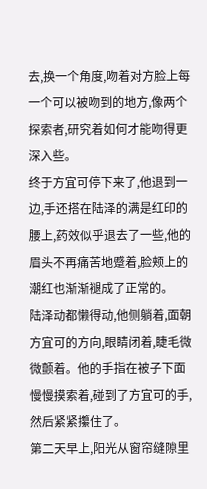去,换一个角度,吻着对方脸上每一个可以被吻到的地方,像两个探索者,研究着如何才能吻得更深入些。
终于方宜可停下来了,他退到一边,手还搭在陆泽的满是红印的腰上,药效似乎退去了一些,他的眉头不再痛苦地蹙着,脸颊上的潮红也渐渐褪成了正常的。
陆泽动都懒得动,他侧躺着,面朝方宜可的方向,眼睛闭着,睫毛微微颤着。他的手指在被子下面慢慢摸索着,碰到了方宜可的手,然后紧紧攥住了。
第二天早上,阳光从窗帘缝隙里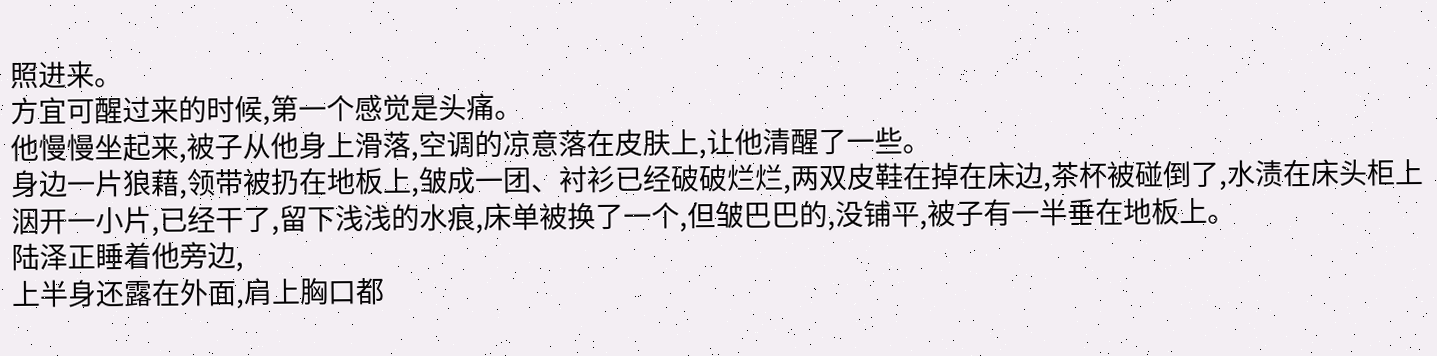照进来。
方宜可醒过来的时候,第一个感觉是头痛。
他慢慢坐起来,被子从他身上滑落,空调的凉意落在皮肤上,让他清醒了一些。
身边一片狼藉,领带被扔在地板上,皱成一团、衬衫已经破破烂烂,两双皮鞋在掉在床边,茶杯被碰倒了,水渍在床头柜上洇开一小片,已经干了,留下浅浅的水痕,床单被换了一个,但皱巴巴的,没铺平,被子有一半垂在地板上。
陆泽正睡着他旁边,
上半身还露在外面,肩上胸口都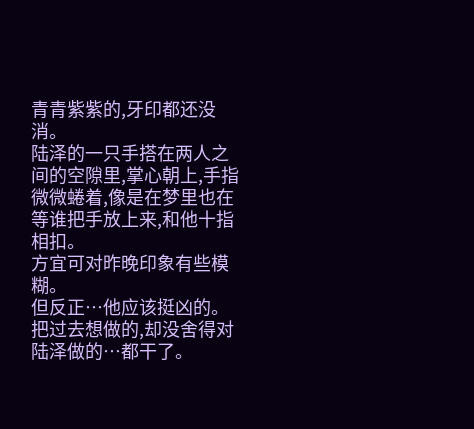青青紫紫的,牙印都还没消。
陆泽的一只手搭在两人之间的空隙里,掌心朝上,手指微微蜷着,像是在梦里也在等谁把手放上来,和他十指相扣。
方宜可对昨晚印象有些模糊。
但反正…他应该挺凶的。
把过去想做的,却没舍得对陆泽做的…都干了。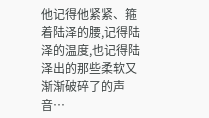他记得他紧紧、箍着陆泽的腰,记得陆泽的温度,也记得陆泽出的那些柔软又渐渐破碎了的声音…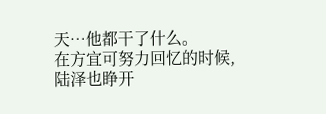天…他都干了什么。
在方宜可努力回忆的时候,陆泽也睁开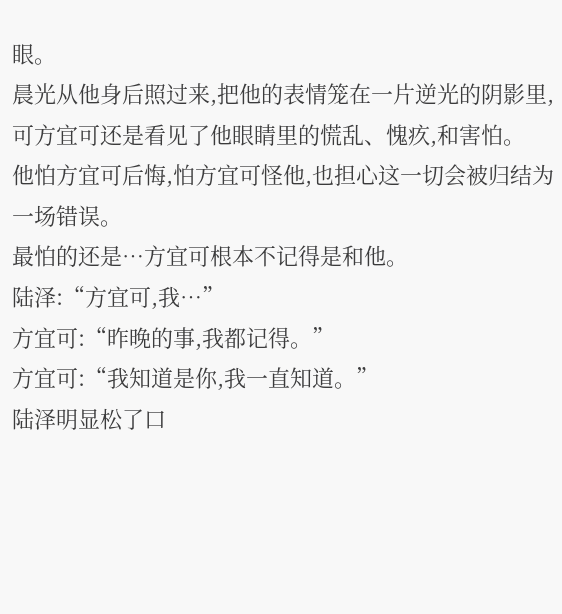眼。
晨光从他身后照过来,把他的表情笼在一片逆光的阴影里,可方宜可还是看见了他眼睛里的慌乱、愧疚,和害怕。
他怕方宜可后悔,怕方宜可怪他,也担心这一切会被归结为一场错误。
最怕的还是…方宜可根本不记得是和他。
陆泽:“方宜可,我…”
方宜可:“昨晚的事,我都记得。”
方宜可:“我知道是你,我一直知道。”
陆泽明显松了口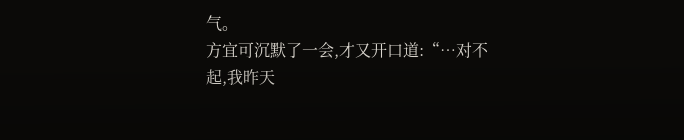气。
方宜可沉默了一会,才又开口道:“…对不起,我昨天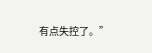有点失控了。”